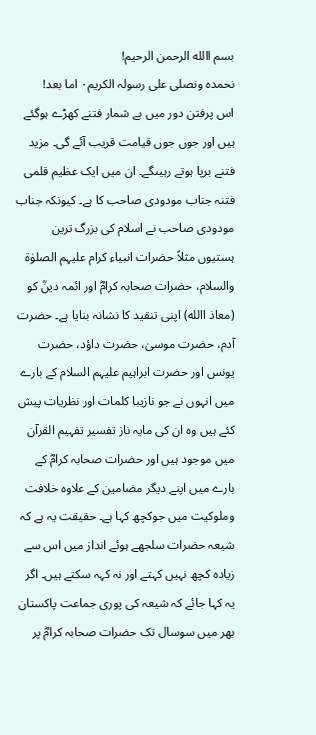بسم االله الرحمن الرحیم!
نحمدہ ونصلی علی رسولہ الکریم۰ اما بعد!
اس پرفتن دور میں بے شمار فتنے کھڑے ہوگئے ہیں اور جوں جوں قیامت قریب آئے گی۔ مزید فتنے برپا ہوتے رہیںگے۔ ان میں ایک عظیم قلمی فتنہ جناب مودودی صاحب کا ہے۔ کیونکہ جناب مودودی صاحب نے اسلام کی بزرگ ترین ہستیوں مثلاً حضرات انبیاء کرام علیہم الصلوٰۃ والسلام، حضرات صحابہ کرامؓ اور ائمہ دینؒ کو (معاذ االله) اپنی تنقید کا نشانہ بنایا ہے۔ حضرت آدم، حضرت موسیٰ، حضرت داؤد، حضرت یونس اور حضرت ابراہیم علیہم السلام کے بارے میں انہوں نے جو نازیبا کلمات اور نظریات پیش کئے ہیں وہ ان کی مایہ ناز تفسیر تفہیم القرآن میں موجود ہیں اور حضرات صحابہ کرامؓ کے بارے میں اپنے دیگر مضامین کے علاوہ خلافت وملوکیت میں جوکچھ کہا ہے۔ حقیقت یہ ہے کہ شیعہ حضرات سلجھے ہوئے انداز میں اس سے زیادہ کچھ نہیں کہتے اور نہ کہہ سکتے ہیں۔ اگر یہ کہا جائے کہ شیعہ کی پوری جماعت پاکستان بھر میں سوسال تک حضرات صحابہ کرامؓ پر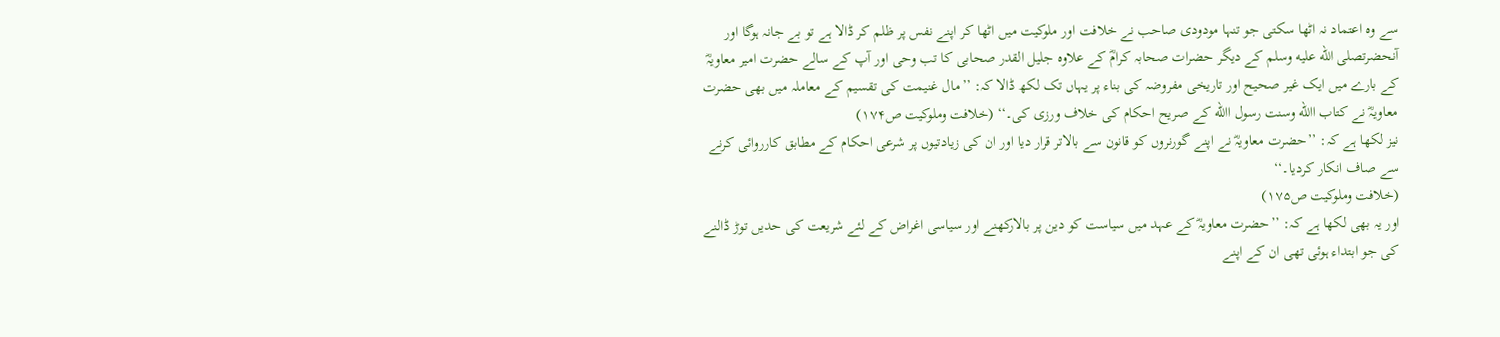سے وہ اعتماد نہ اٹھا سکتی جو تنہا مودودی صاحب نے خلافت اور ملوکیت میں اٹھا کر اپنے نفس پر ظلم کر ڈالا ہے تو بے جانہ ہوگا اور آنحضرتصلى الله عليه وسلم کے دیگر حضرات صحابہ کرامؓ کے علاوہ جلیل القدر صحابی کا تب وحی اور آپ کے سالے حضرت امیر معاویہؓ کے بارے میں ایک غیر صحیح اور تاریخی مفروضہ کی بناء پر یہاں تک لکھ ڈالا کہ: ’’مال غنیمت کی تقسیم کے معاملہ میں بھی حضرت معاویہؓ نے کتاب االله وسنت رسول االله کے صریح احکام کی خلاف ورزی کی۔‘‘ (خلافت وملوکیت ص۱۷۴)
نیز لکھا ہے کہ: ’’حضرت معاویہؓ نے اپنے گورنروں کو قانون سے بالاتر قرار دیا اور ان کی زیادتیوں پر شرعی احکام کے مطابق کارروائی کرنے سے صاف انکار کردیا۔‘‘
(خلافت وملوکیت ص۱۷۵)
اور یہ بھی لکھا ہے کہ: ’’حضرت معاویہؓ کے عہد میں سیاست کو دین پر بالارکھنے اور سیاسی اغراض کے لئے شریعت کی حدیں توڑ ڈالنے کی جو ابتداء ہوئی تھی ان کے اپنے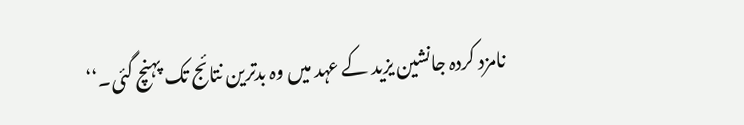نامزد کردہ جانشین یزید کے عہد میں وہ بدترین نتائج تک پہنچ گئی۔‘‘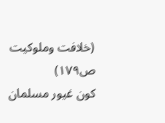(خلافت وملوکیت ص۱۷۹)
کون غیور مسلمان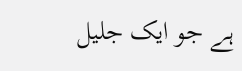ہے جو ایک جلیل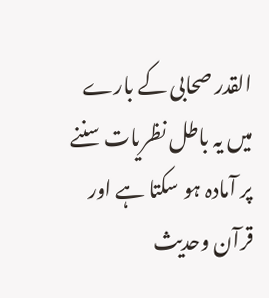القدر صحابی کے بارے میں یہ باطل نظریات سننے پر آمادہ ہو سکتا ہے اور قرآن وحدیث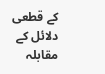کے قطعی دلائل کے مقابلہ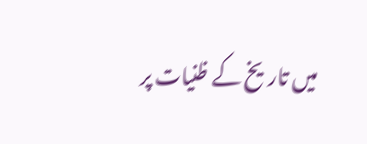میں تاریخ کے ظنیات پر